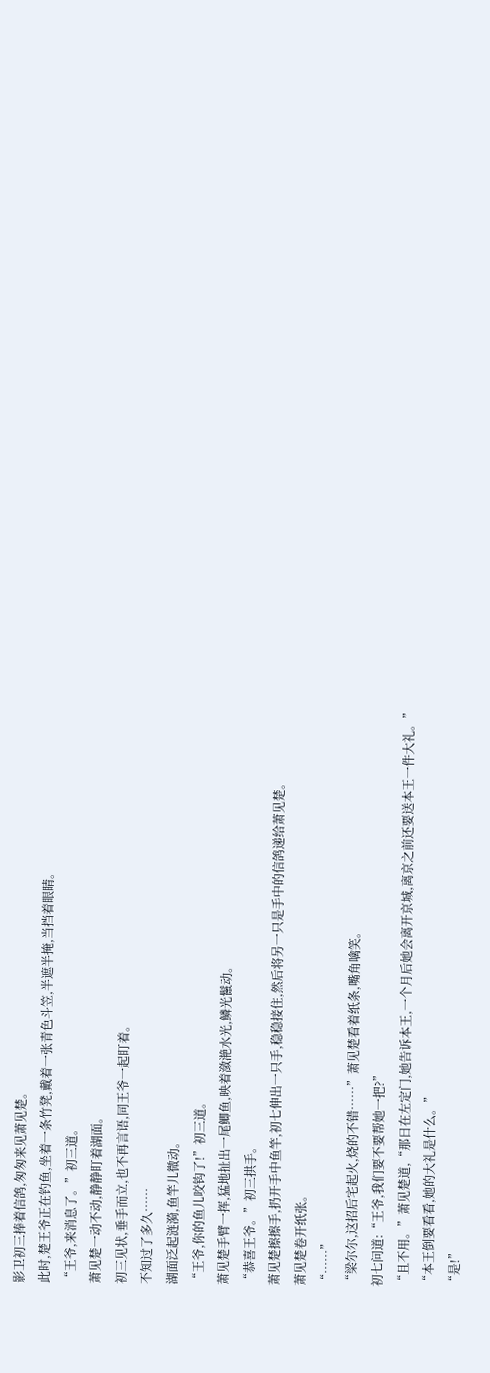影卫初三捧着信鸽,匆匆来见萧见楚。
此时,楚王爷正在钓鱼,坐着一条竹凳,戴着一张青色斗笠,半遮半掩,当挡着眼睛。
“王爷,来消息了。”初三道。
萧见楚一动不动,静静盯着湖面。
初三见状,垂手而立,也不再言语,同王爷一起盯着。
不知过了多久……
湖面泛起涟漪,鱼竿儿微动。
“王爷,你的鱼儿咬钩了!”初三道。
萧见楚手臂一挥,猛地扯出一尾鲫鱼,映着潋滟水光,鳞光鬣动。
“恭喜王爷。”初三拱手。
萧见楚擦擦手,扔开手中鱼竿,初七伸出一只手,稳稳接住,然后将另一只是手中的信鸽递给萧见楚。
萧见楚卷开纸张。
“……”
“梁尔尔,这招后宅起火,烧的不错……”萧见楚看着纸条,嘴角噙笑。
初七问道:“王爷,我们要不要帮她一把?”
“且不用。”萧见楚道,“那日在左定门,她告诉本王,一个月后她会离开京城,离京之前还要送本王一件大礼。”
“本王倒要看看,她的大礼是什么。”
“是!”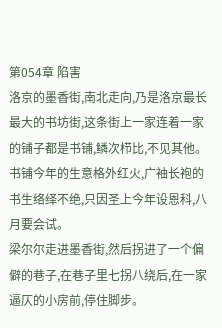第054章 陷害
洛京的墨香街,南北走向,乃是洛京最长最大的书坊街,这条街上一家连着一家的铺子都是书铺,鳞次栉比,不见其他。
书铺今年的生意格外红火,广袖长袍的书生络绎不绝,只因圣上今年设恩科,八月要会试。
梁尔尔走进墨香街,然后拐进了一个偏僻的巷子,在巷子里七拐八绕后,在一家逼仄的小房前,停住脚步。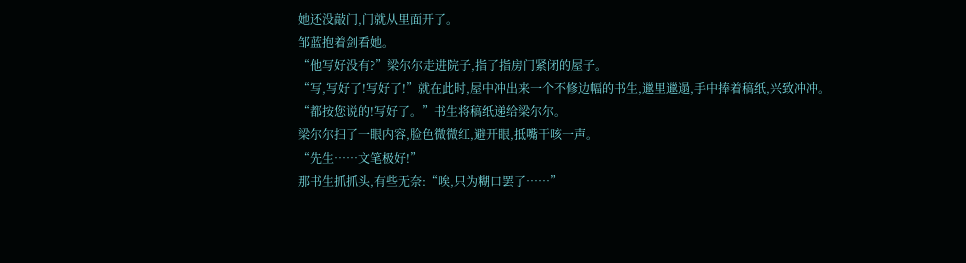她还没敲门,门就从里面开了。
邹蓝抱着剑看她。
“他写好没有?”梁尔尔走进院子,指了指房门紧闭的屋子。
“写,写好了!写好了!”就在此时,屋中冲出来一个不修边幅的书生,邋里邋遢,手中捧着稿纸,兴致冲冲。
“都按您说的!写好了。”书生将稿纸递给梁尔尔。
梁尔尔扫了一眼内容,脸色微微红,避开眼,抵嘴干咳一声。
“先生……文笔极好!”
那书生抓抓头,有些无奈:“唉,只为糊口罢了……”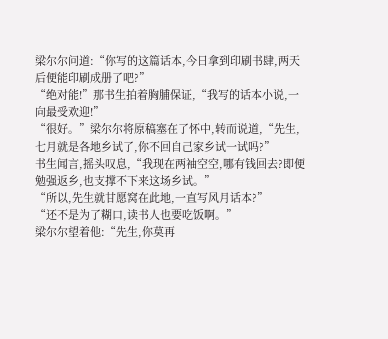梁尔尔问道:“你写的这篇话本,今日拿到印刷书肆,两天后便能印刷成册了吧?”
“绝对能!”那书生拍着胸脯保证,“我写的话本小说,一向最受欢迎!”
“很好。”梁尔尔将原稿塞在了怀中,转而说道,“先生,七月就是各地乡试了,你不回自己家乡试一试吗?”
书生闻言,摇头叹息,“我现在两袖空空,哪有钱回去?即便勉强返乡,也支撑不下来这场乡试。”
“所以,先生就甘愿窝在此地,一直写风月话本?”
“还不是为了糊口,读书人也要吃饭啊。”
梁尔尔望着他:“先生,你莫再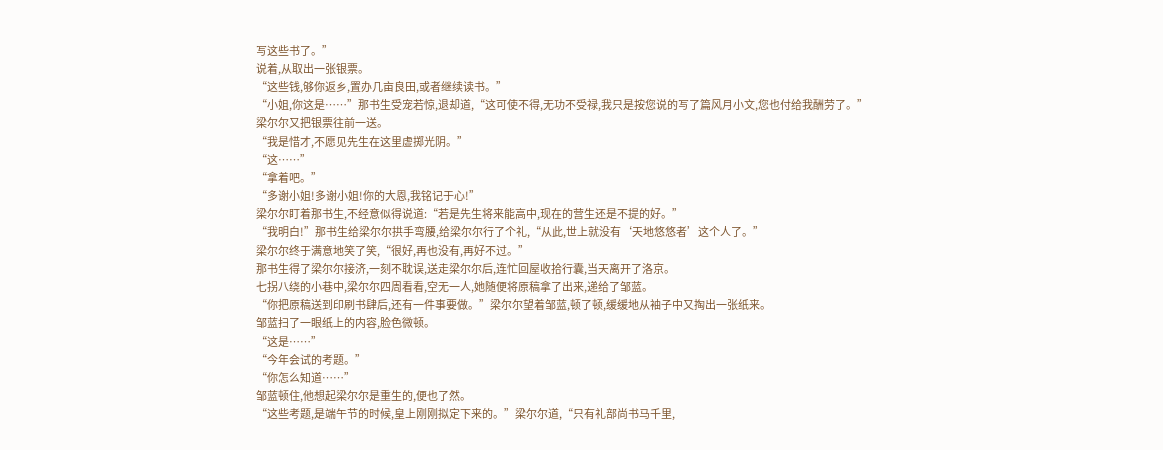写这些书了。”
说着,从取出一张银票。
“这些钱,够你返乡,置办几亩良田,或者继续读书。”
“小姐,你这是……”那书生受宠若惊,退却道,“这可使不得,无功不受禄,我只是按您说的写了篇风月小文,您也付给我酬劳了。”
梁尔尔又把银票往前一送。
“我是惜才,不愿见先生在这里虚掷光阴。”
“这……”
“拿着吧。”
“多谢小姐!多谢小姐!你的大恩,我铭记于心!”
梁尔尔盯着那书生,不经意似得说道:“若是先生将来能高中,现在的营生还是不提的好。”
“我明白!”那书生给梁尔尔拱手弯腰,给梁尔尔行了个礼,“从此,世上就没有‘天地悠悠者’这个人了。”
梁尔尔终于满意地笑了笑,“很好,再也没有,再好不过。”
那书生得了梁尔尔接济,一刻不耽误,送走梁尔尔后,连忙回屋收拾行囊,当天离开了洛京。
七拐八绕的小巷中,梁尔尔四周看看,空无一人,她随便将原稿拿了出来,递给了邹蓝。
“你把原稿送到印刷书肆后,还有一件事要做。”梁尔尔望着邹蓝,顿了顿,缓缓地从袖子中又掏出一张纸来。
邹蓝扫了一眼纸上的内容,脸色微顿。
“这是……”
“今年会试的考题。”
“你怎么知道……”
邹蓝顿住,他想起梁尔尔是重生的,便也了然。
“这些考题,是端午节的时候,皇上刚刚拟定下来的。”梁尔尔道,“只有礼部尚书马千里,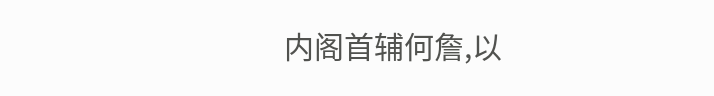内阁首辅何詹,以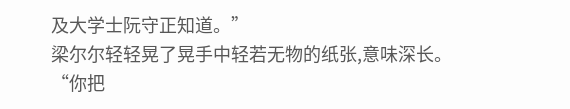及大学士阮守正知道。”
梁尔尔轻轻晃了晃手中轻若无物的纸张,意味深长。
“你把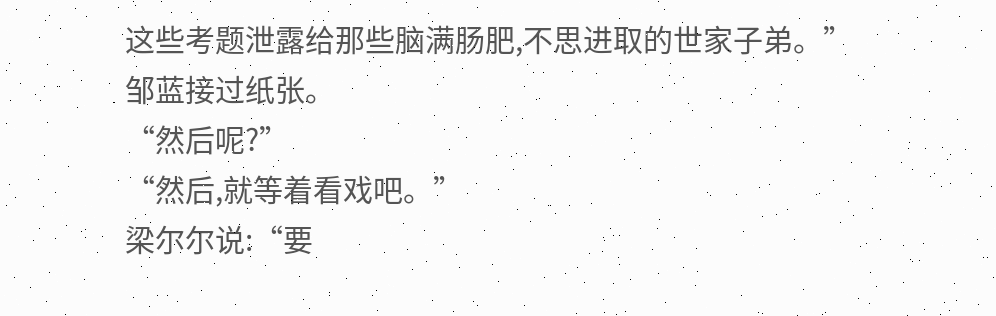这些考题泄露给那些脑满肠肥,不思进取的世家子弟。”
邹蓝接过纸张。
“然后呢?”
“然后,就等着看戏吧。”
梁尔尔说:“要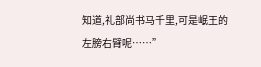知道,礼部尚书马千里,可是岷王的左膀右臂呢……”